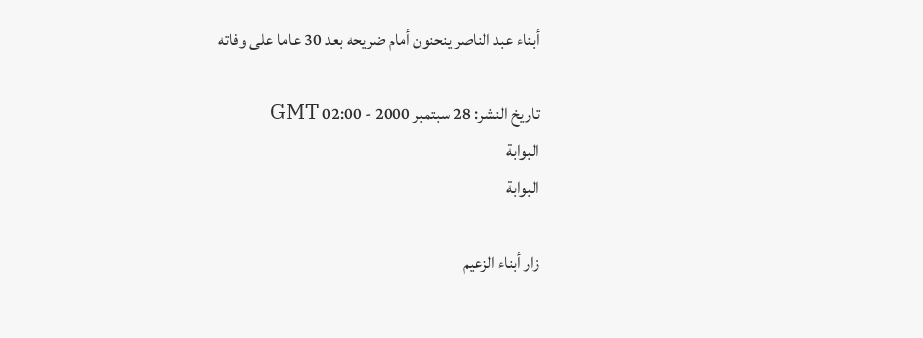أبناء عبد الناصر ينحنون أمام ضريحه بعد 30 عاما على وفاته

تاريخ النشر: 28 سبتمبر 2000 - 02:00 GMT
البوابة
البوابة

زار أبناء الزعيم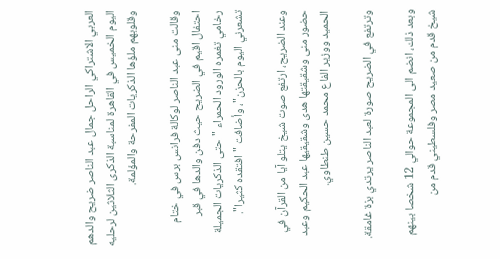العربي الاشتراكي الراحل جمال عبد الناصر ضريح والدهم اليوم الخميس في القاهرة لمناسبة الذكرى الثلاثين لرحليه وقلوبهم ملؤها الذكريات المفرحة والمؤلمة.

وقالت منى عبد الناصر لوكالة فرانس برس في ختام احتفال اقيم في الضريح حيث دفن والدها في قبر رخامي تغمره الورود الحمراء "حتى الذكريات الجميلة تشعرني اليوم بالحزن"، وأضافت "افتقده كثيرا".

وعند الضريح، ارتفع صوت شيخ يتلو آيا من القرآن في حضور منى وشقيقتها هدى وشقيقيها عبد الحكيم وعبد الحميد ووزير الفاع محمد حسين طنطاوي.

وترتفع في الضريح صورة لعبد الناصر يرتدي بزة غامقة.

وبعد ذلك، انضم الى المجموعة حوالي 12 شخصا بينهم شيخ قدم من صعيد مصر وفلسطيني قدم من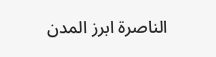الناصرة ابرز المدن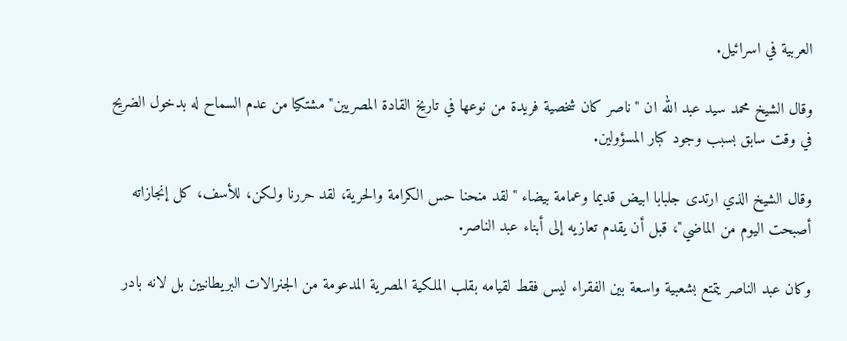العربية في اسرائيل.

وقال الشيخ محمد سيد عبد الله ان "ناصر كان شخصية فريدة من نوعها في تاريخ القادة المصريين" مشتكيا من عدم السماح له بدخول الضريح في وقت سابق بسبب وجود كبار المسؤولين.

وقال الشيخ الذي ارتدى جلبابا ابيض قديما وعمامة بيضاء "لقد منحنا حس الكرامة والحرية، لقد حررنا ولكن، للأسف، كل إنجازاته أصبحت اليوم من الماضي"، قبل أن يقدم تعازيه إلى أبناء عبد الناصر.

وكان عبد الناصر يتمتع بشعبية واسعة بين الفقراء ليس فقط لقيامه بقلب الملكية المصرية المدعومة من الجنرالات البريطانيين بل لانه بادر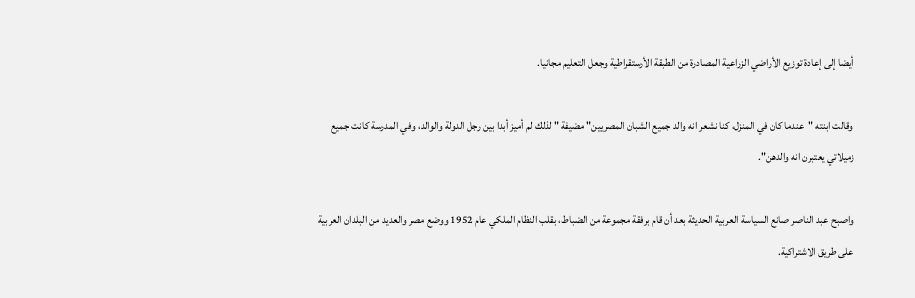أيضا إلى إعادة توزيع الأراضي الزراعية المصادرة من الطبقة الأرستقراطية وجعل التعليم مجانيا.

وقالت ابنته "عندما كان في المنزل، كنا نشعر انه والد جميع الشبان المصريين" مضيفة " لذلك لم أميز أبدا بين رجل الدولة والوالد، وفي المدرسة كانت جميع زميلاتي يعتبرن انه والدهن".

واصبح عبد الناصر صانع السياسة العربية الحديثة بعد أن قام برفقة مجموعة من الضباط، بقلب النظام الملكي عام 1952 ووضع مصر والعديد من البلدان العربية على طريق الاشتراكية.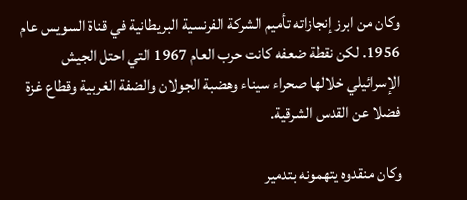وكان من ابرز إنجازاته تأميم الشركة الفرنسية البريطانية في قناة السويس عام 1956. لكن نقطة ضعفه كانت حرب العام 1967 التي احتل الجيش الإسرائيلي خلالها صحراء سيناء وهضبة الجولان والضفة الغربية وقطاع غزة فضلا عن القدس الشرقية.

وكان منقدوه يتهمونه بتدمير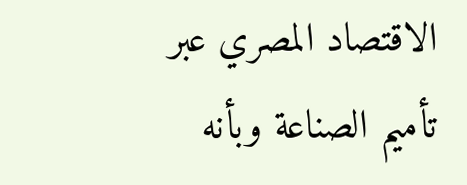الاقتصاد المصري عبر تأميم الصناعة وبأنه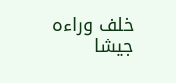خلف وراءه جيشا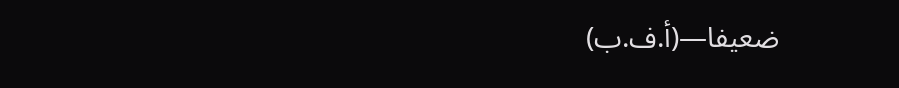ضعيفا—(أ.ف.ب)